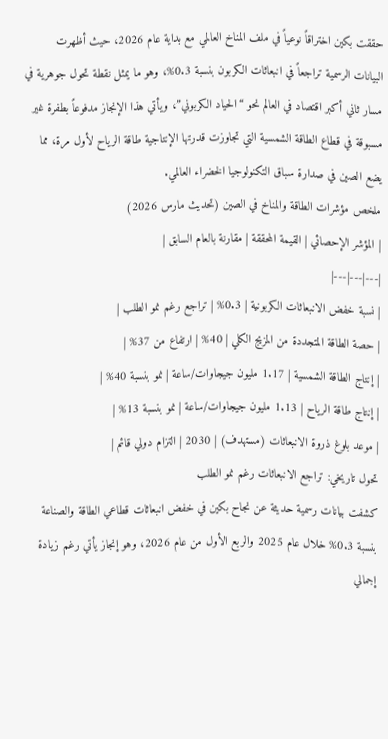حققت بكين اختراقاً نوعياً في ملف المناخ العالمي مع بداية عام 2026، حيث أظهرت البيانات الرسمية تراجعاً في انبعاثات الكربون بنسبة 0.3%، وهو ما يمثل نقطة تحول جوهرية في مسار ثاني أكبر اقتصاد في العالم نحو “الحياد الكربوني”، ويأتي هذا الإنجاز مدفوعاً بطفرة غير مسبوقة في قطاع الطاقة الشمسية التي تجاوزت قدرتها الإنتاجية طاقة الرياح لأول مرة، مما يضع الصين في صدارة سباق التكنولوجيا الخضراء العالمي.
ملخص مؤشرات الطاقة والمناخ في الصين (تحديث مارس 2026)
| المؤشر الإحصائي | القيمة المحققة | مقارنة بالعام السابق |
|---|---|---|
| نسبة خفض الانبعاثات الكربونية | 0.3% | تراجع رغم نمو الطلب |
| حصة الطاقة المتجددة من المزيج الكلي | 40% | ارتفاع من 37% |
| إنتاج الطاقة الشمسية | 1.17 مليون جيجاوات/ساعة | نمو بنسبة 40% |
| إنتاج طاقة الرياح | 1.13 مليون جيجاوات/ساعة | نمو بنسبة 13% |
| موعد بلوغ ذروة الانبعاثات (مستهدف) | 2030 | التزام دولي قائم |
تحول تاريخي: تراجع الانبعاثات رغم نمو الطلب
كشفت بيانات رسمية حديثة عن نجاح بكين في خفض انبعاثات قطاعي الطاقة والصناعة بنسبة 0.3% خلال عام 2025 والربع الأول من عام 2026، وهو إنجاز يأتي رغم زيادة إجمالي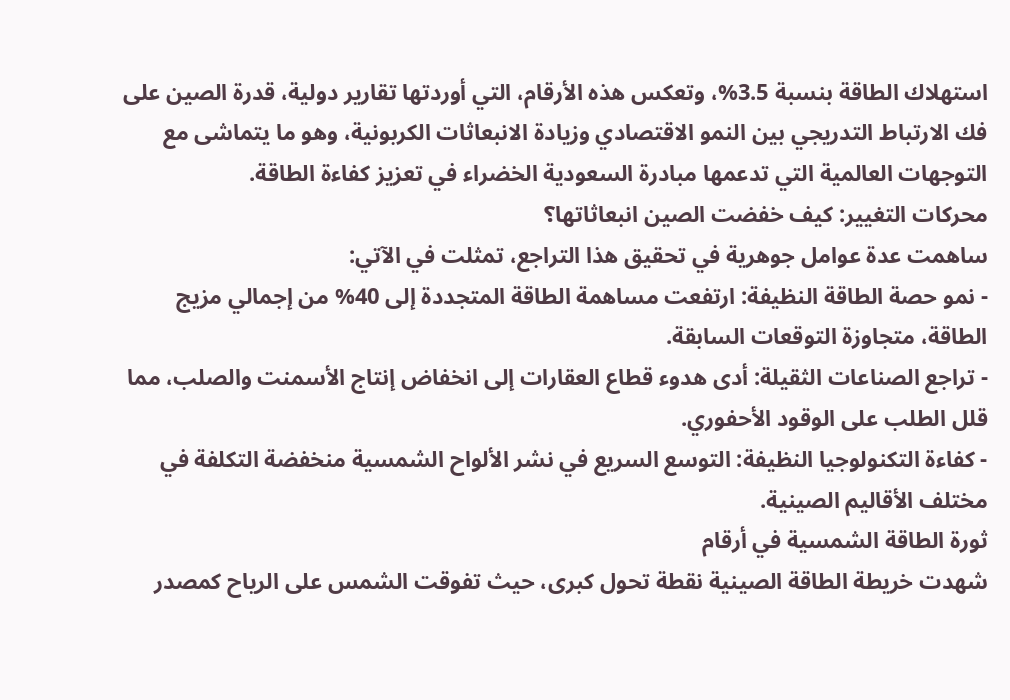استهلاك الطاقة بنسبة 3.5%، وتعكس هذه الأرقام، التي أوردتها تقارير دولية، قدرة الصين على فك الارتباط التدريجي بين النمو الاقتصادي وزيادة الانبعاثات الكربونية، وهو ما يتماشى مع التوجهات العالمية التي تدعمها مبادرة السعودية الخضراء في تعزيز كفاءة الطاقة.
محركات التغيير: كيف خفضت الصين انبعاثاتها؟
ساهمت عدة عوامل جوهرية في تحقيق هذا التراجع، تمثلت في الآتي:
- نمو حصة الطاقة النظيفة: ارتفعت مساهمة الطاقة المتجددة إلى 40% من إجمالي مزيج الطاقة، متجاوزة التوقعات السابقة.
- تراجع الصناعات الثقيلة: أدى هدوء قطاع العقارات إلى انخفاض إنتاج الأسمنت والصلب، مما قلل الطلب على الوقود الأحفوري.
- كفاءة التكنولوجيا النظيفة: التوسع السريع في نشر الألواح الشمسية منخفضة التكلفة في مختلف الأقاليم الصينية.
ثورة الطاقة الشمسية في أرقام
شهدت خريطة الطاقة الصينية نقطة تحول كبرى، حيث تفوقت الشمس على الرياح كمصدر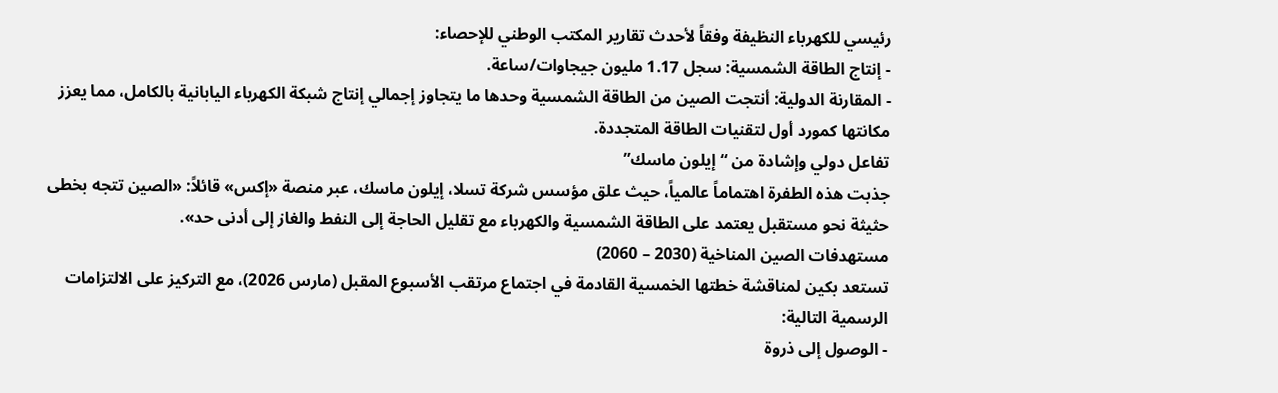رئيسي للكهرباء النظيفة وفقاً لأحدث تقارير المكتب الوطني للإحصاء:
- إنتاج الطاقة الشمسية: سجل 1.17 مليون جيجاوات/ساعة.
- المقارنة الدولية: أنتجت الصين من الطاقة الشمسية وحدها ما يتجاوز إجمالي إنتاج شبكة الكهرباء اليابانية بالكامل، مما يعزز مكانتها كمورد أول لتقنيات الطاقة المتجددة.
تفاعل دولي وإشادة من “إيلون ماسك”
جذبت هذه الطفرة اهتماماً عالمياً، حيث علق مؤسس شركة تسلا، إيلون ماسك، عبر منصة «إكس» قائلاً: «الصين تتجه بخطى حثيثة نحو مستقبل يعتمد على الطاقة الشمسية والكهرباء مع تقليل الحاجة إلى النفط والغاز إلى أدنى حد».
مستهدفات الصين المناخية (2030 – 2060)
تستعد بكين لمناقشة خطتها الخمسية القادمة في اجتماع مرتقب الأسبوع المقبل (مارس 2026)، مع التركيز على الالتزامات الرسمية التالية:
- الوصول إلى ذروة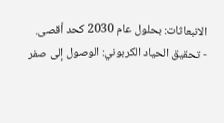الانبعاثات: بحلول عام 2030 كحد أقصى.
- تحقيق الحياد الكربوني: الوصول إلى صفر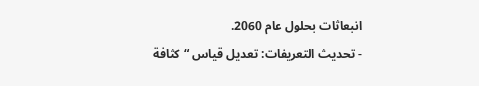انبعاثات بحلول عام 2060.
- تحديث التعريفات: تعديل قياس “كثافة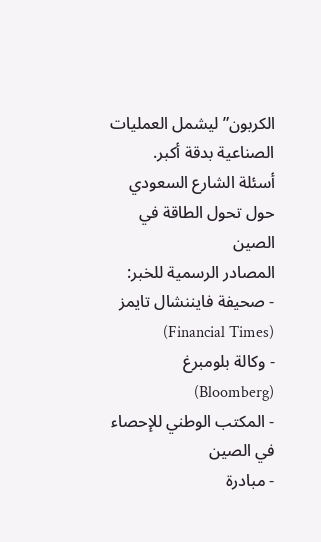الكربون” ليشمل العمليات الصناعية بدقة أكبر.
أسئلة الشارع السعودي حول تحول الطاقة في الصين
المصادر الرسمية للخبر:
- صحيفة فايننشال تايمز (Financial Times)
- وكالة بلومبرغ (Bloomberg)
- المكتب الوطني للإحصاء في الصين
- مبادرة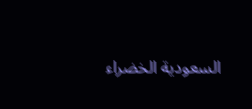السعودية الخضراء